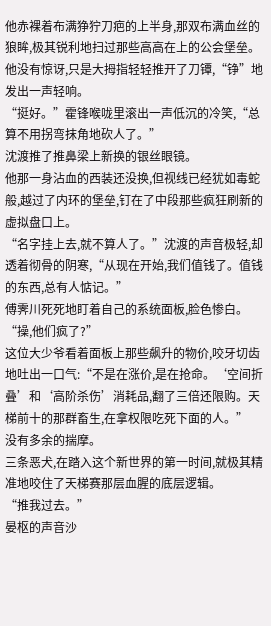他赤裸着布满狰狞刀疤的上半身,那双布满血丝的狼眸,极其锐利地扫过那些高高在上的公会堡垒。
他没有惊讶,只是大拇指轻轻推开了刀镡,“铮”地发出一声轻响。
“挺好。”霍锋喉咙里滚出一声低沉的冷笑,“总算不用拐弯抹角地砍人了。”
沈渡推了推鼻梁上新换的银丝眼镜。
他那一身沾血的西装还没换,但视线已经犹如毒蛇般,越过了内环的堡垒,钉在了中段那些疯狂刷新的虚拟盘口上。
“名字挂上去,就不算人了。”沈渡的声音极轻,却透着彻骨的阴寒,“从现在开始,我们值钱了。值钱的东西,总有人惦记。”
傅霁川死死地盯着自己的系统面板,脸色惨白。
“操,他们疯了?”
这位大少爷看着面板上那些飙升的物价,咬牙切齿地吐出一口气:“不是在涨价,是在抢命。‘空间折叠’和‘高阶杀伤’消耗品,翻了三倍还限购。天梯前十的那群畜生,在拿权限吃死下面的人。”
没有多余的揣摩。
三条恶犬,在踏入这个新世界的第一时间,就极其精准地咬住了天梯赛那层血腥的底层逻辑。
“推我过去。”
晏枢的声音沙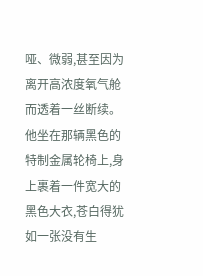哑、微弱,甚至因为离开高浓度氧气舱而透着一丝断续。
他坐在那辆黑色的特制金属轮椅上,身上裹着一件宽大的黑色大衣,苍白得犹如一张没有生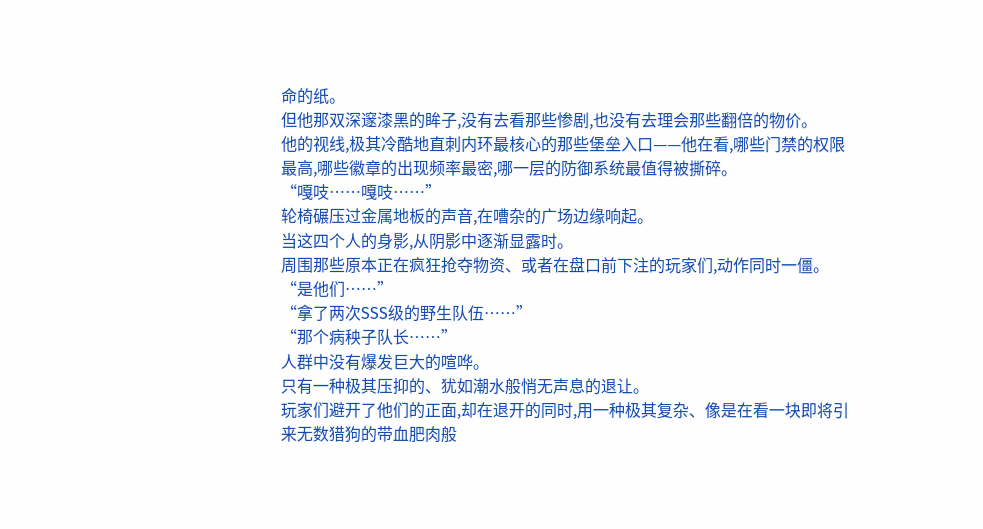命的纸。
但他那双深邃漆黑的眸子,没有去看那些惨剧,也没有去理会那些翻倍的物价。
他的视线,极其冷酷地直刺内环最核心的那些堡垒入口——他在看,哪些门禁的权限最高,哪些徽章的出现频率最密,哪一层的防御系统最值得被撕碎。
“嘎吱……嘎吱……”
轮椅碾压过金属地板的声音,在嘈杂的广场边缘响起。
当这四个人的身影,从阴影中逐渐显露时。
周围那些原本正在疯狂抢夺物资、或者在盘口前下注的玩家们,动作同时一僵。
“是他们……”
“拿了两次SSS级的野生队伍……”
“那个病秧子队长……”
人群中没有爆发巨大的喧哗。
只有一种极其压抑的、犹如潮水般悄无声息的退让。
玩家们避开了他们的正面,却在退开的同时,用一种极其复杂、像是在看一块即将引来无数猎狗的带血肥肉般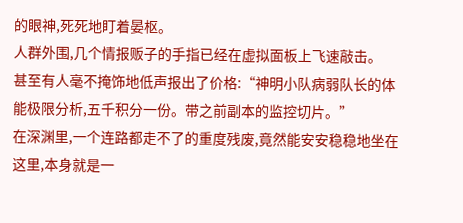的眼神,死死地盯着晏枢。
人群外围,几个情报贩子的手指已经在虚拟面板上飞速敲击。
甚至有人毫不掩饰地低声报出了价格:“神明小队病弱队长的体能极限分析,五千积分一份。带之前副本的监控切片。”
在深渊里,一个连路都走不了的重度残废,竟然能安安稳稳地坐在这里,本身就是一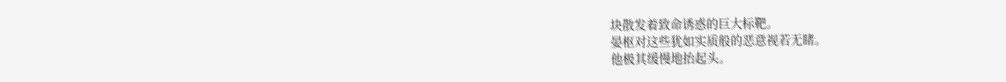块散发着致命诱惑的巨大标靶。
晏枢对这些犹如实质般的恶意视若无睹。
他极其缓慢地抬起头。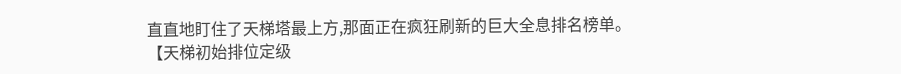直直地盯住了天梯塔最上方,那面正在疯狂刷新的巨大全息排名榜单。
【天梯初始排位定级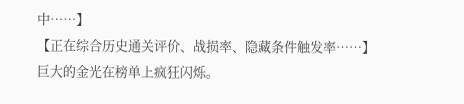中……】
【正在综合历史通关评价、战损率、隐藏条件触发率……】
巨大的金光在榜单上疯狂闪烁。